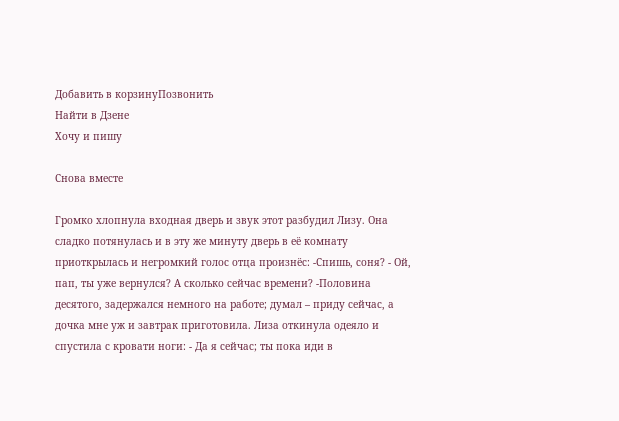Добавить в корзинуПозвонить
Найти в Дзене
Хочу и пишу

Снова вместе

Громко хлопнула входная дверь и звук этот разбудил Лизу. Она сладко потянулась и в эту же минуту дверь в её комнату приоткрылась и негромкий голос отца произнёс: -Спишь, соня? - Ой, пап, ты уже вернулся? А сколько сейчас времени? -Половина десятого, задержался немного на работе; думал – приду сейчас, а дочка мне уж и завтрак приготовила. Лиза откинула одеяло и спустила с кровати ноги: - Да я сейчас; ты пока иди в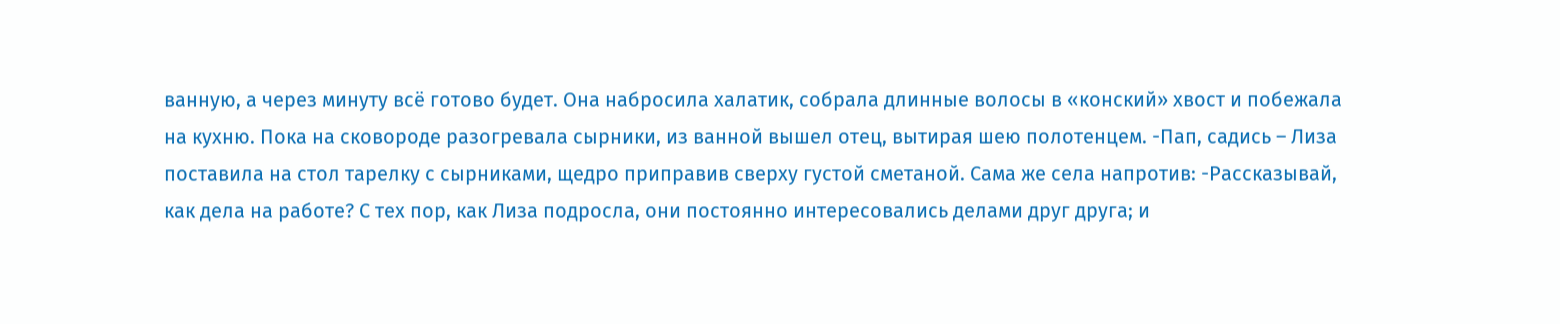ванную, а через минуту всё готово будет. Она набросила халатик, собрала длинные волосы в «конский» хвост и побежала на кухню. Пока на сковороде разогревала сырники, из ванной вышел отец, вытирая шею полотенцем. -Пап, садись – Лиза поставила на стол тарелку с сырниками, щедро приправив сверху густой сметаной. Сама же села напротив: -Рассказывай, как дела на работе? С тех пор, как Лиза подросла, они постоянно интересовались делами друг друга; и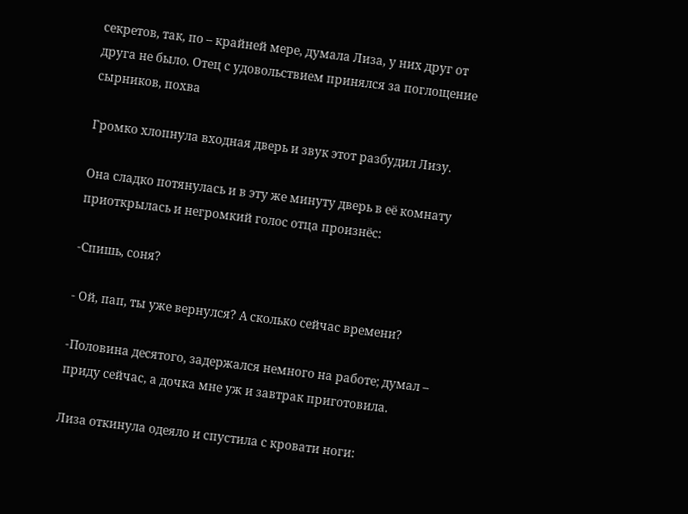секретов, так, по – крайней мере, думала Лиза, у них друг от друга не было. Отец с удовольствием принялся за поглощение сырников, похва

Громко хлопнула входная дверь и звук этот разбудил Лизу.

Она сладко потянулась и в эту же минуту дверь в её комнату приоткрылась и негромкий голос отца произнёс:

-Спишь, соня?

- Ой, пап, ты уже вернулся? А сколько сейчас времени?

-Половина десятого, задержался немного на работе; думал – приду сейчас, а дочка мне уж и завтрак приготовила.

Лиза откинула одеяло и спустила с кровати ноги: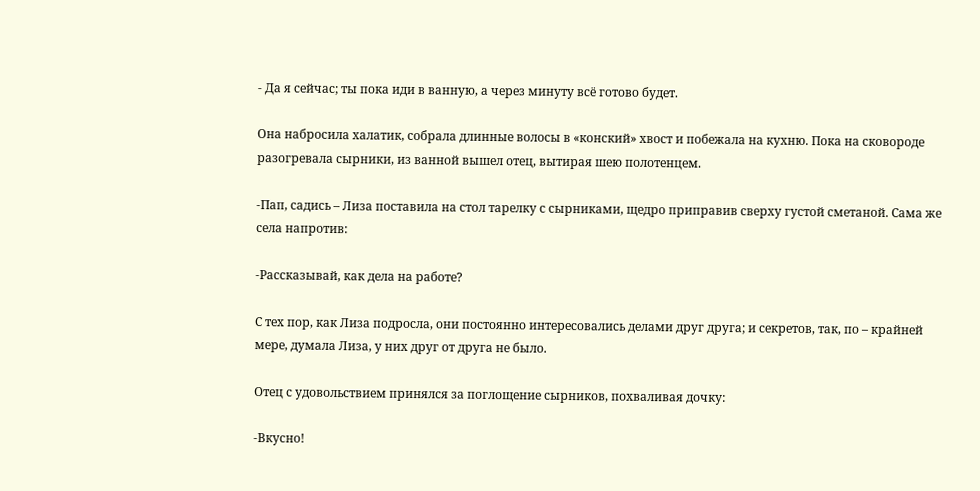- Да я сейчас; ты пока иди в ванную, а через минуту всё готово будет.

Она набросила халатик, собрала длинные волосы в «конский» хвост и побежала на кухню. Пока на сковороде разогревала сырники, из ванной вышел отец, вытирая шею полотенцем.

-Пап, садись – Лиза поставила на стол тарелку с сырниками, щедро приправив сверху густой сметаной. Сама же села напротив:

-Рассказывай, как дела на работе?

С тех пор, как Лиза подросла, они постоянно интересовались делами друг друга; и секретов, так, по – крайней мере, думала Лиза, у них друг от друга не было.

Отец с удовольствием принялся за поглощение сырников, похваливая дочку:

-Вкусно!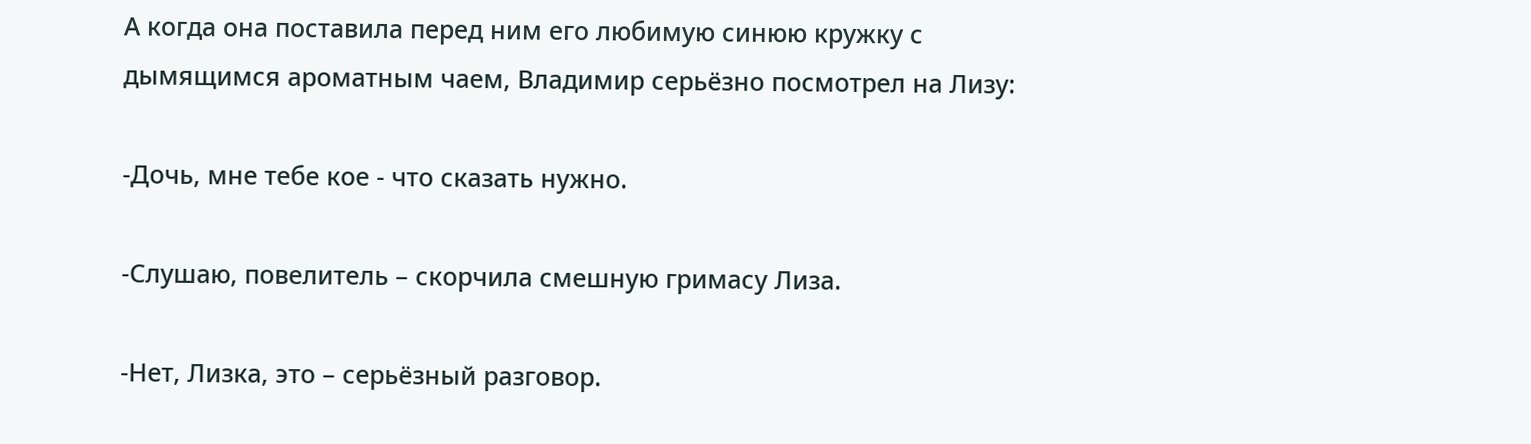А когда она поставила перед ним его любимую синюю кружку с дымящимся ароматным чаем, Владимир серьёзно посмотрел на Лизу:

-Дочь, мне тебе кое - что сказать нужно.

-Слушаю, повелитель – скорчила смешную гримасу Лиза.

-Нет, Лизка, это – серьёзный разговор.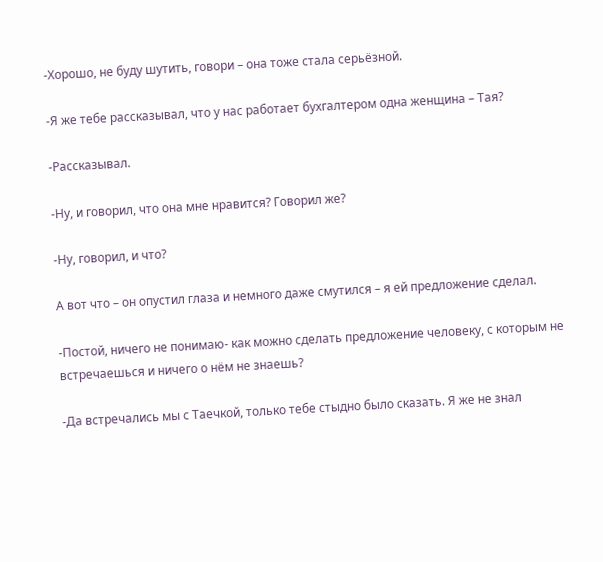-Хорошо, не буду шутить, говори – она тоже стала серьёзной.

-Я же тебе рассказывал, что у нас работает бухгалтером одна женщина – Тая?

-Рассказывал.

-Ну, и говорил, что она мне нравится? Говорил же?

-Ну, говорил, и что?

А вот что – он опустил глаза и немного даже смутился – я ей предложение сделал.

-Постой, ничего не понимаю- как можно сделать предложение человеку, с которым не встречаешься и ничего о нём не знаешь?

-Да встречались мы с Таечкой, только тебе стыдно было сказать. Я же не знал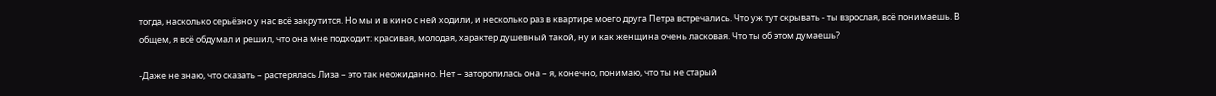тогда, насколько серьёзно у нас всё закрутится. Но мы и в кино с ней ходили, и несколько раз в квартире моего друга Петра встречались. Что уж тут скрывать - ты взрослая, всё понимаешь. В общем, я всё обдумал и решил, что она мне подходит: красивая, молодая, характер душевный такой, ну и как женщина очень ласковая. Что ты об этом думаешь?

-Даже не знаю, что сказать – растерялась Лиза – это так неожиданно. Нет – заторопилась она – я, конечно, понимаю, что ты не старый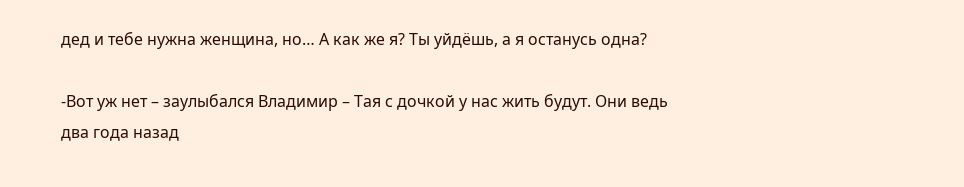дед и тебе нужна женщина, но… А как же я? Ты уйдёшь, а я останусь одна?

-Вот уж нет – заулыбался Владимир – Тая с дочкой у нас жить будут. Они ведь два года назад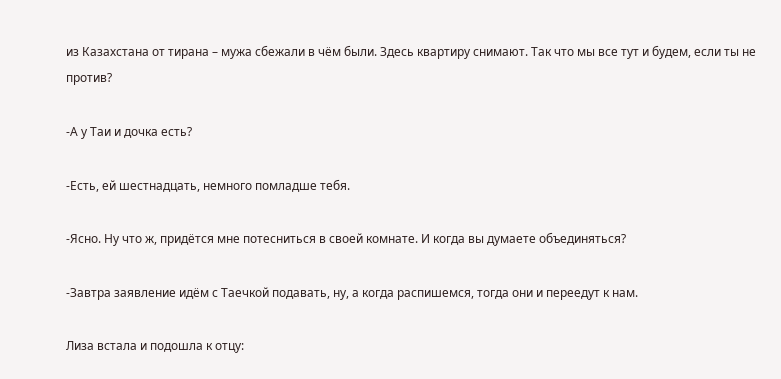из Казахстана от тирана – мужа сбежали в чём были. Здесь квартиру снимают. Так что мы все тут и будем, если ты не против?

-А у Таи и дочка есть?

-Есть, ей шестнадцать, немного помладше тебя.

-Ясно. Ну что ж, придётся мне потесниться в своей комнате. И когда вы думаете объединяться?

-Завтра заявление идём с Таечкой подавать, ну, а когда распишемся, тогда они и переедут к нам.

Лиза встала и подошла к отцу: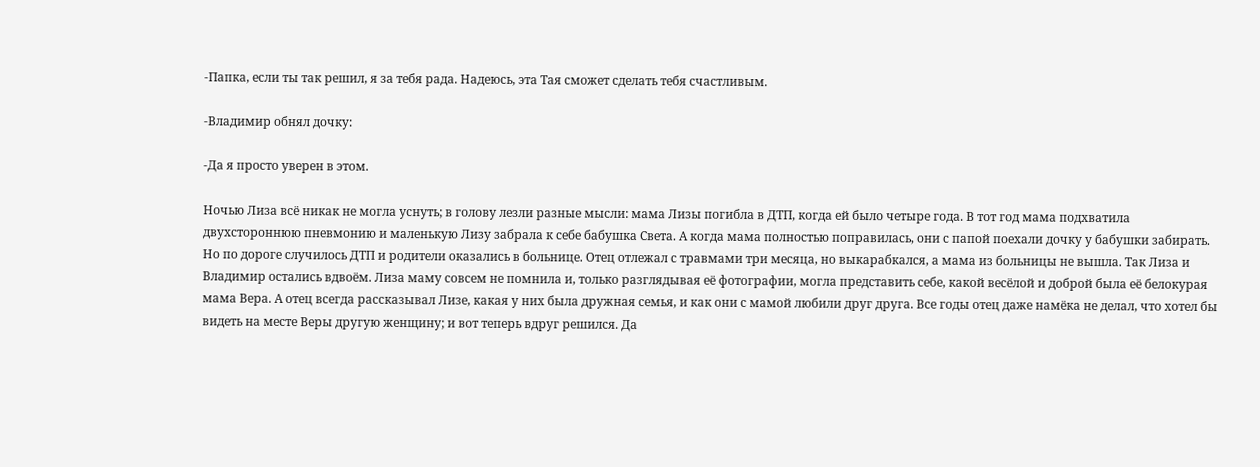-Папка, если ты так решил, я за тебя рада. Надеюсь, эта Тая сможет сделать тебя счастливым.

-Владимир обнял дочку:

-Да я просто уверен в этом.

Ночью Лиза всё никак не могла уснуть; в голову лезли разные мысли: мама Лизы погибла в ДТП, когда ей было четыре года. В тот год мама подхватила двухстороннюю пневмонию и маленькую Лизу забрала к себе бабушка Света. А когда мама полностью поправилась, они с папой поехали дочку у бабушки забирать. Но по дороге случилось ДТП и родители оказались в больнице. Отец отлежал с травмами три месяца, но выкарабкался, а мама из больницы не вышла. Так Лиза и Владимир остались вдвоём. Лиза маму совсем не помнила и, только разглядывая её фотографии, могла представить себе, какой весёлой и доброй была её белокурая мама Вера. А отец всегда рассказывал Лизе, какая у них была дружная семья, и как они с мамой любили друг друга. Все годы отец даже намёка не делал, что хотел бы видеть на месте Веры другую женщину; и вот теперь вдруг решился. Да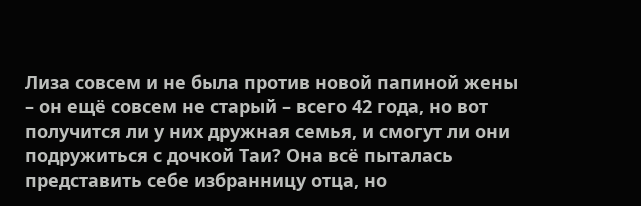Лиза совсем и не была против новой папиной жены – он ещё совсем не старый – всего 42 года, но вот получится ли у них дружная семья, и смогут ли они подружиться с дочкой Таи? Она всё пыталась представить себе избранницу отца, но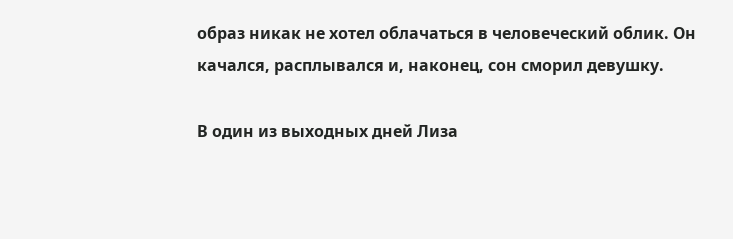образ никак не хотел облачаться в человеческий облик. Он качался, расплывался и, наконец, сон сморил девушку.

В один из выходных дней Лиза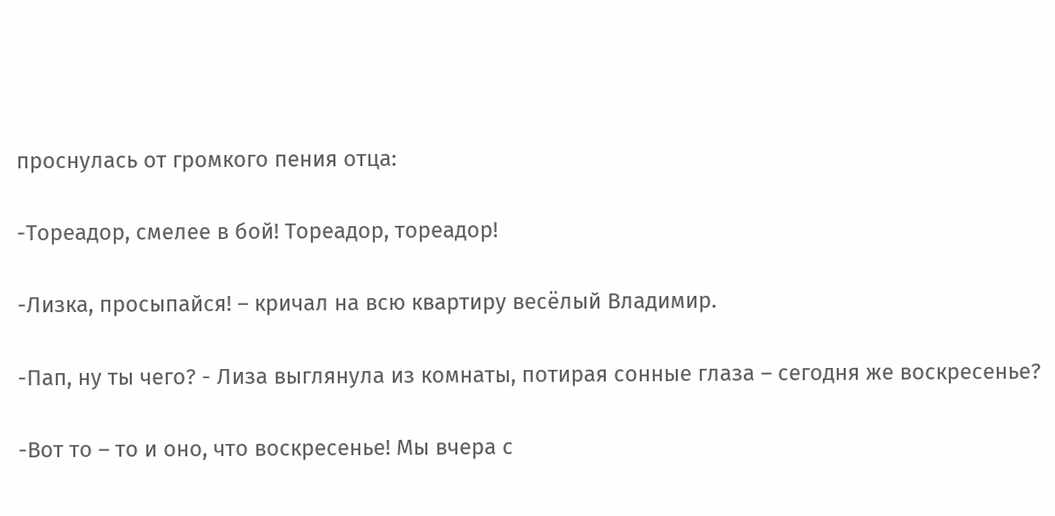проснулась от громкого пения отца:

-Тореадор, смелее в бой! Тореадор, тореадор!

-Лизка, просыпайся! – кричал на всю квартиру весёлый Владимир.

-Пап, ну ты чего? - Лиза выглянула из комнаты, потирая сонные глаза – сегодня же воскресенье?

-Вот то – то и оно, что воскресенье! Мы вчера с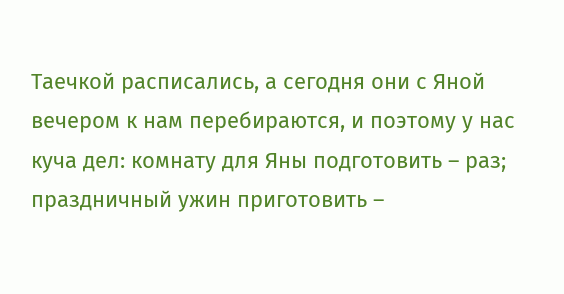Таечкой расписались, а сегодня они с Яной вечером к нам перебираются, и поэтому у нас куча дел: комнату для Яны подготовить – раз; праздничный ужин приготовить –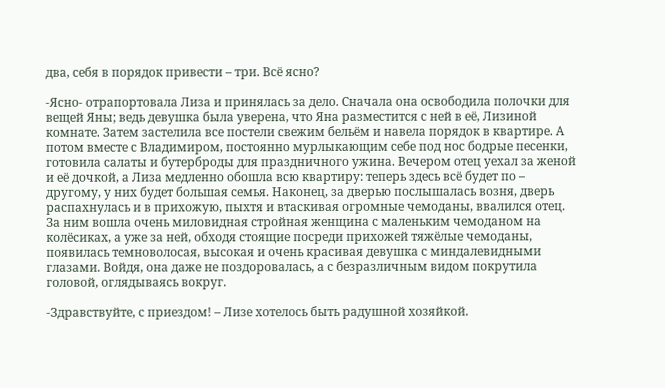два, себя в порядок привести – три. Всё ясно?

-Ясно- отрапортовала Лиза и принялась за дело. Сначала она освободила полочки для вещей Яны; ведь девушка была уверена, что Яна разместится с ней в её, Лизиной комнате. Затем застелила все постели свежим бельём и навела порядок в квартире. А потом вместе с Владимиром, постоянно мурлыкающим себе под нос бодрые песенки, готовила салаты и бутерброды для праздничного ужина. Вечером отец уехал за женой и её дочкой, а Лиза медленно обошла всю квартиру: теперь здесь всё будет по – другому, у них будет большая семья. Наконец, за дверью послышалась возня, дверь распахнулась и в прихожую, пыхтя и втаскивая огромные чемоданы, ввалился отец. За ним вошла очень миловидная стройная женщина с маленьким чемоданом на колёсиках, а уже за ней, обходя стоящие посреди прихожей тяжёлые чемоданы, появилась темноволосая, высокая и очень красивая девушка с миндалевидными глазами. Войдя, она даже не поздоровалась, а с безразличным видом покрутила головой, оглядываясь вокруг.

-Здравствуйте, с приездом! – Лизе хотелось быть радушной хозяйкой.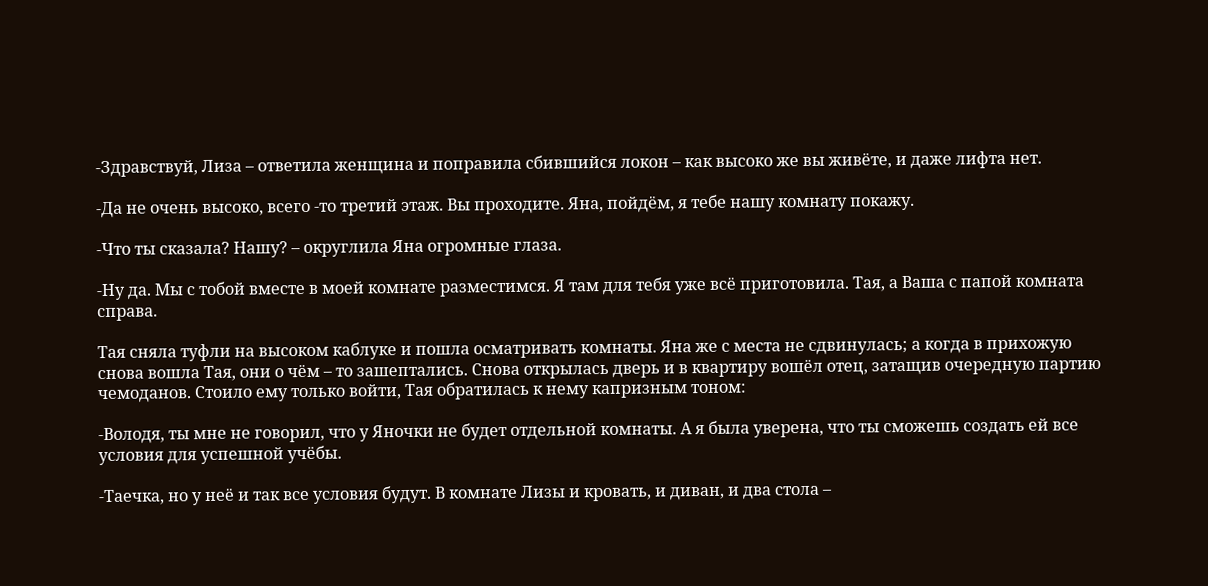-Здравствуй, Лиза – ответила женщина и поправила сбившийся локон – как высоко же вы живёте, и даже лифта нет.

-Да не очень высоко, всего -то третий этаж. Вы проходите. Яна, пойдём, я тебе нашу комнату покажу.

-Что ты сказала? Нашу? – округлила Яна огромные глаза.

-Ну да. Мы с тобой вместе в моей комнате разместимся. Я там для тебя уже всё приготовила. Тая, а Ваша с папой комната справа.

Тая сняла туфли на высоком каблуке и пошла осматривать комнаты. Яна же с места не сдвинулась; а когда в прихожую снова вошла Тая, они о чём – то зашептались. Снова открылась дверь и в квартиру вошёл отец, затащив очередную партию чемоданов. Стоило ему только войти, Тая обратилась к нему капризным тоном:

-Володя, ты мне не говорил, что у Яночки не будет отдельной комнаты. А я была уверена, что ты сможешь создать ей все условия для успешной учёбы.

-Таечка, но у неё и так все условия будут. В комнате Лизы и кровать, и диван, и два стола –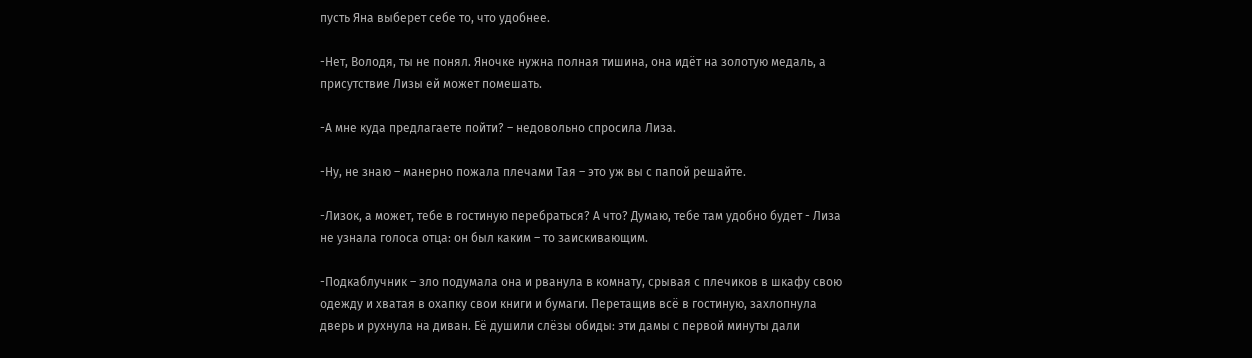пусть Яна выберет себе то, что удобнее.

-Нет, Володя, ты не понял. Яночке нужна полная тишина, она идёт на золотую медаль, а присутствие Лизы ей может помешать.

-А мне куда предлагаете пойти? – недовольно спросила Лиза.

-Ну, не знаю – манерно пожала плечами Тая – это уж вы с папой решайте.

-Лизок, а может, тебе в гостиную перебраться? А что? Думаю, тебе там удобно будет - Лиза не узнала голоса отца: он был каким – то заискивающим.

-Подкаблучник – зло подумала она и рванула в комнату, срывая с плечиков в шкафу свою одежду и хватая в охапку свои книги и бумаги. Перетащив всё в гостиную, захлопнула дверь и рухнула на диван. Её душили слёзы обиды: эти дамы с первой минуты дали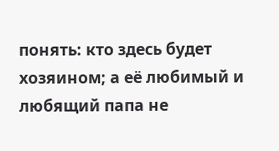понять: кто здесь будет хозяином; а её любимый и любящий папа не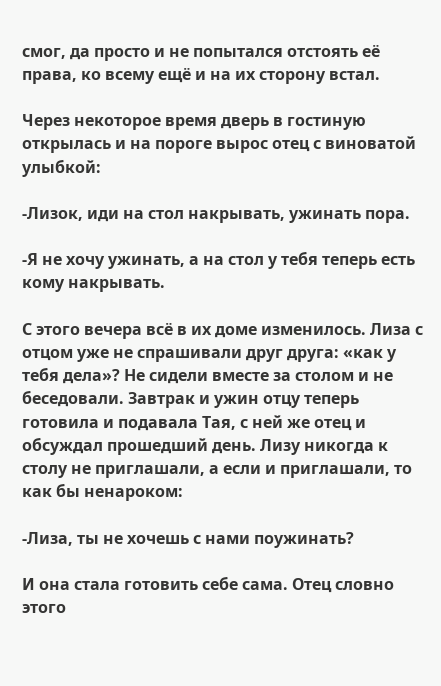смог, да просто и не попытался отстоять её права, ко всему ещё и на их сторону встал.

Через некоторое время дверь в гостиную открылась и на пороге вырос отец с виноватой улыбкой:

-Лизок, иди на стол накрывать, ужинать пора.

-Я не хочу ужинать, а на стол у тебя теперь есть кому накрывать.

С этого вечера всё в их доме изменилось. Лиза с отцом уже не спрашивали друг друга: «как у тебя дела»? Не сидели вместе за столом и не беседовали. Завтрак и ужин отцу теперь готовила и подавала Тая, с ней же отец и обсуждал прошедший день. Лизу никогда к столу не приглашали, а если и приглашали, то как бы ненароком:

-Лиза, ты не хочешь с нами поужинать?

И она стала готовить себе сама. Отец словно этого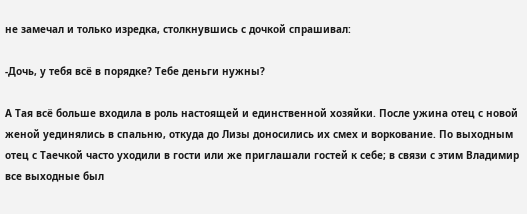не замечал и только изредка, столкнувшись с дочкой спрашивал:

-Дочь, у тебя всё в порядке? Тебе деньги нужны?

А Тая всё больше входила в роль настоящей и единственной хозяйки. После ужина отец с новой женой уединялись в спальню, откуда до Лизы доносились их смех и воркование. По выходным отец с Таечкой часто уходили в гости или же приглашали гостей к себе; в связи с этим Владимир все выходные был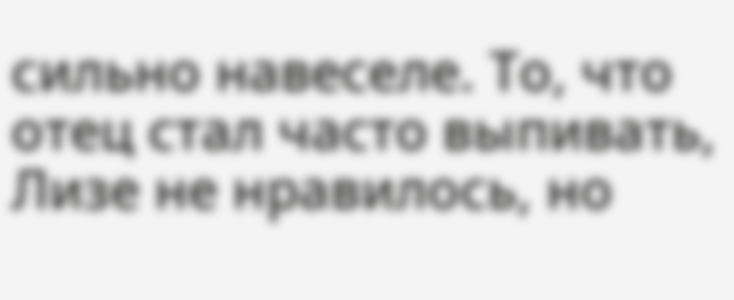сильно навеселе. То, что отец стал часто выпивать, Лизе не нравилось, но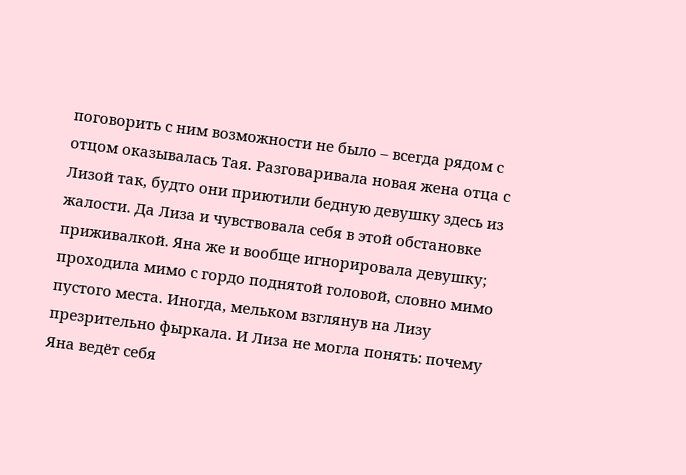поговорить с ним возможности не было – всегда рядом с отцом оказывалась Тая. Разговаривала новая жена отца с Лизой так, будто они приютили бедную девушку здесь из жалости. Да Лиза и чувствовала себя в этой обстановке приживалкой. Яна же и вообще игнорировала девушку; проходила мимо с гордо поднятой головой, словно мимо пустого места. Иногда, мельком взглянув на Лизу презрительно фыркала. И Лиза не могла понять: почему Яна ведёт себя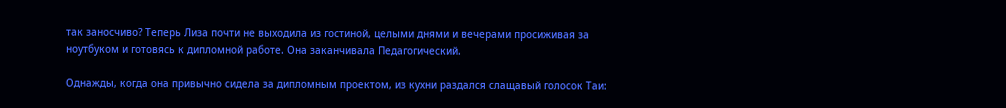так заносчиво? Теперь Лиза почти не выходила из гостиной, целыми днями и вечерами просиживая за ноутбуком и готовясь к дипломной работе. Она заканчивала Педагогический.

Однажды, когда она привычно сидела за дипломным проектом, из кухни раздался слащавый голосок Таи: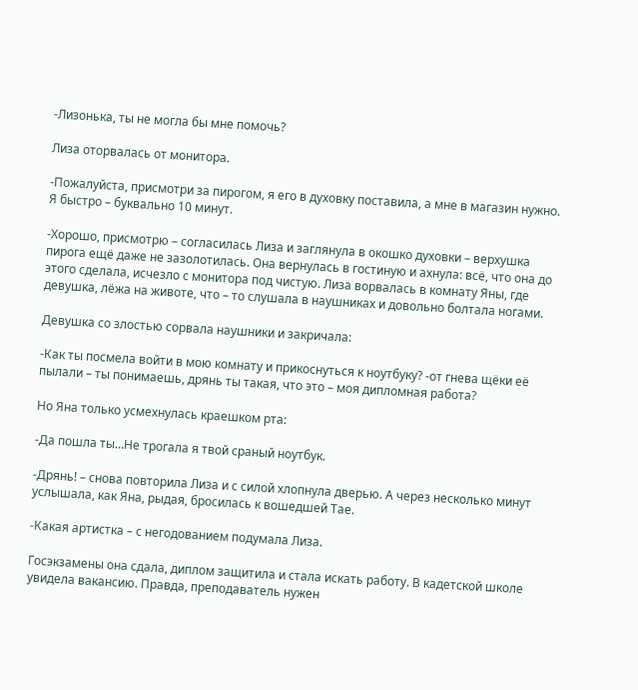-Лизонька, ты не могла бы мне помочь?

Лиза оторвалась от монитора.

-Пожалуйста, присмотри за пирогом, я его в духовку поставила, а мне в магазин нужно. Я быстро – буквально 10 минут.

-Хорошо, присмотрю – согласилась Лиза и заглянула в окошко духовки – верхушка пирога ещё даже не зазолотилась. Она вернулась в гостиную и ахнула: всё, что она до этого сделала, исчезло с монитора под чистую. Лиза ворвалась в комнату Яны, где девушка, лёжа на животе, что – то слушала в наушниках и довольно болтала ногами.

Девушка со злостью сорвала наушники и закричала:

-Как ты посмела войти в мою комнату и прикоснуться к ноутбуку? -от гнева щёки её пылали – ты понимаешь, дрянь ты такая, что это – моя дипломная работа?

Но Яна только усмехнулась краешком рта:

-Да пошла ты…Не трогала я твой сраный ноутбук.

-Дрянь! – снова повторила Лиза и с силой хлопнула дверью. А через несколько минут услышала, как Яна, рыдая, бросилась к вошедшей Тае.

-Какая артистка – с негодованием подумала Лиза.

Госэкзамены она сдала, диплом защитила и стала искать работу. В кадетской школе увидела вакансию. Правда, преподаватель нужен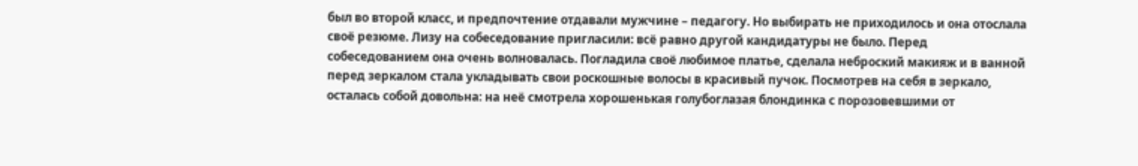был во второй класс, и предпочтение отдавали мужчине – педагогу. Но выбирать не приходилось и она отослала своё резюме. Лизу на собеседование пригласили: всё равно другой кандидатуры не было. Перед собеседованием она очень волновалась. Погладила своё любимое платье, сделала неброский макияж и в ванной перед зеркалом стала укладывать свои роскошные волосы в красивый пучок. Посмотрев на себя в зеркало, осталась собой довольна: на неё смотрела хорошенькая голубоглазая блондинка с порозовевшими от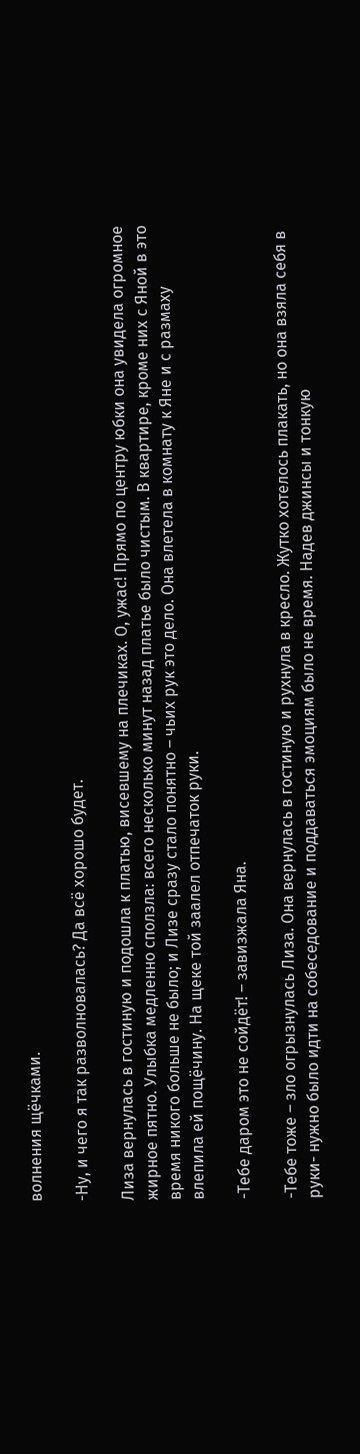волнения щёчками.

-Ну, и чего я так разволновалась? Да всё хорошо будет.

Лиза вернулась в гостиную и подошла к платью, висевшему на плечиках. О, ужас! Прямо по центру юбки она увидела огромное жирное пятно. Улыбка медленно сползла: всего несколько минут назад платье было чистым. В квартире, кроме них с Яной в это время никого больше не было; и Лизе сразу стало понятно – чьих рук это дело. Она влетела в комнату к Яне и с размаху влепила ей пощёчину. На щеке той заалел отпечаток руки.

-Тебе даром это не сойдёт! – завизжала Яна.

-Тебе тоже – зло огрызнулась Лиза. Она вернулась в гостиную и рухнула в кресло. Жутко хотелось плакать, но она взяла себя в руки- нужно было идти на собеседование и поддаваться эмоциям было не время. Надев джинсы и тонкую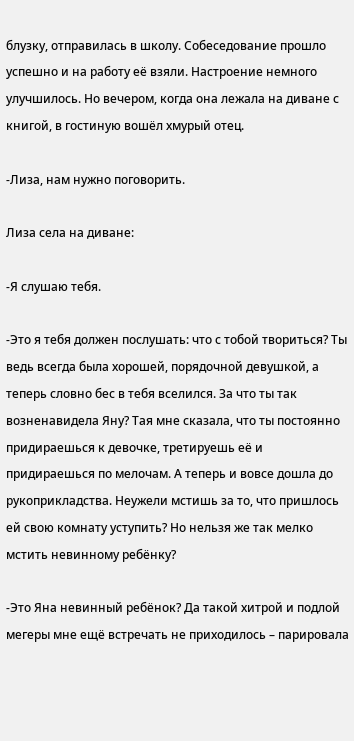блузку, отправилась в школу. Собеседование прошло успешно и на работу её взяли. Настроение немного улучшилось. Но вечером, когда она лежала на диване с книгой, в гостиную вошёл хмурый отец.

-Лиза, нам нужно поговорить.

Лиза села на диване:

-Я слушаю тебя.

-Это я тебя должен послушать: что с тобой твориться? Ты ведь всегда была хорошей, порядочной девушкой, а теперь словно бес в тебя вселился. За что ты так возненавидела Яну? Тая мне сказала, что ты постоянно придираешься к девочке, третируешь её и придираешься по мелочам. А теперь и вовсе дошла до рукоприкладства. Неужели мстишь за то, что пришлось ей свою комнату уступить? Но нельзя же так мелко мстить невинному ребёнку?

-Это Яна невинный ребёнок? Да такой хитрой и подлой мегеры мне ещё встречать не приходилось – парировала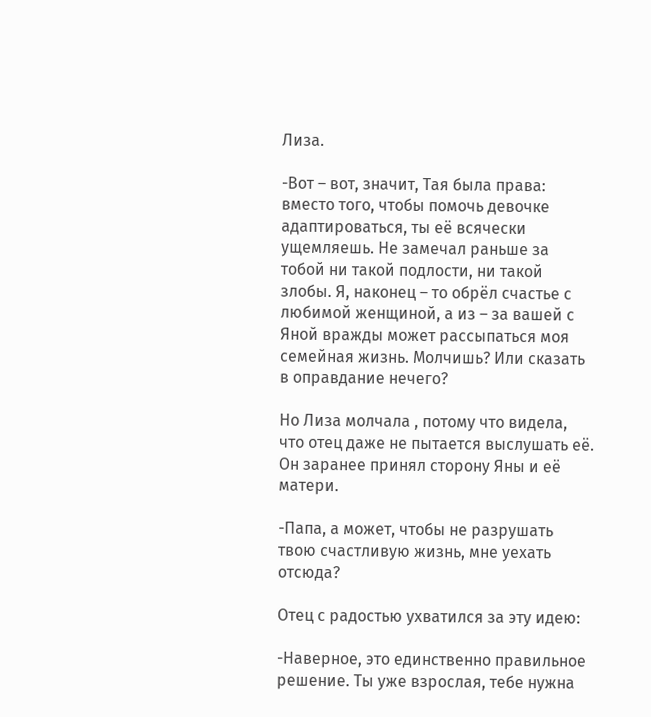Лиза.

-Вот – вот, значит, Тая была права: вместо того, чтобы помочь девочке адаптироваться, ты её всячески ущемляешь. Не замечал раньше за тобой ни такой подлости, ни такой злобы. Я, наконец – то обрёл счастье с любимой женщиной, а из – за вашей с Яной вражды может рассыпаться моя семейная жизнь. Молчишь? Или сказать в оправдание нечего?

Но Лиза молчала , потому что видела, что отец даже не пытается выслушать её. Он заранее принял сторону Яны и её матери.

-Папа, а может, чтобы не разрушать твою счастливую жизнь, мне уехать отсюда?

Отец с радостью ухватился за эту идею:

-Наверное, это единственно правильное решение. Ты уже взрослая, тебе нужна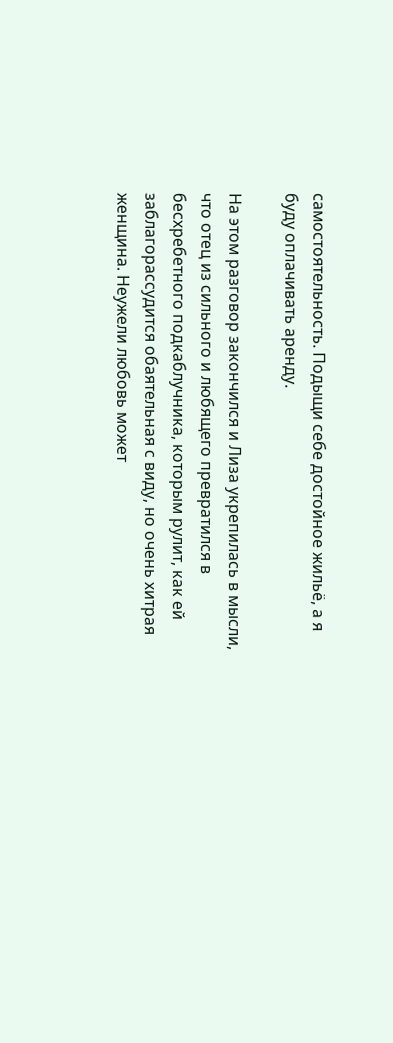самостоятельность. Подыщи себе достойное жильё, а я буду оплачивать аренду.

На этом разговор закончился и Лиза укрепилась в мысли, что отец из сильного и любящего превратился в бесхребетного подкаблучника, которым рулит, как ей заблагорассудится обаятельная с виду, но очень хитрая женщина. Неужели любовь может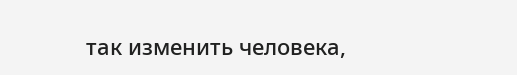так изменить человека,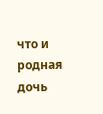что и родная дочь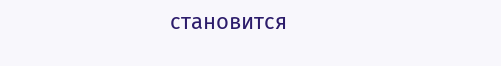становится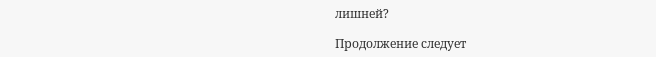лишней?

Продолжение следует